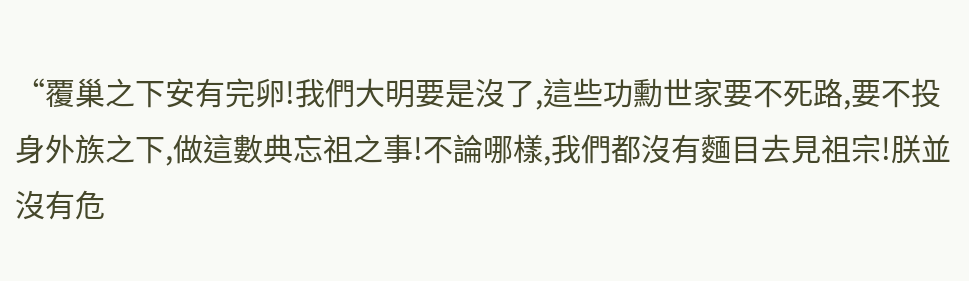“覆巢之下安有完卵!我們大明要是沒了,這些功勳世家要不死路,要不投身外族之下,做這數典忘祖之事!不論哪樣,我們都沒有麵目去見祖宗!朕並沒有危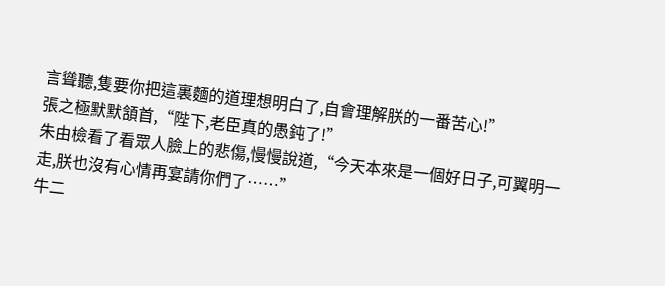言聳聽,隻要你把這裏麵的道理想明白了,自會理解朕的一番苦心!”
張之極默默頷首,“陛下,老臣真的愚鈍了!”
朱由檢看了看眾人臉上的悲傷,慢慢說道,“今天本來是一個好日子,可翼明一走,朕也沒有心情再宴請你們了……”
牛二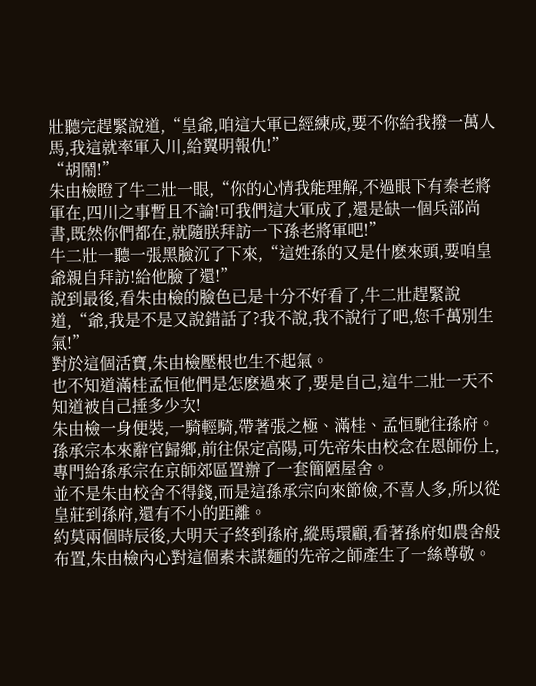壯聽完趕緊說道,“皇爺,咱這大軍已經練成,要不你給我撥一萬人馬,我這就率軍入川,給翼明報仇!”
“胡鬧!”
朱由檢瞪了牛二壯一眼,“你的心情我能理解,不過眼下有秦老將軍在,四川之事暫且不論!可我們這大軍成了,還是缺一個兵部尚書,既然你們都在,就隨朕拜訪一下孫老將軍吧!”
牛二壯一聽一張黑臉沉了下來,“這姓孫的又是什麽來頭,要咱皇爺親自拜訪!給他臉了還!”
說到最後,看朱由檢的臉色已是十分不好看了,牛二壯趕緊說道,“爺,我是不是又說錯話了?我不說,我不說行了吧,您千萬別生氣!”
對於這個活寶,朱由檢壓根也生不起氣。
也不知道滿桂孟恒他們是怎麽過來了,要是自己,這牛二壯一天不知道被自己捶多少次!
朱由檢一身便裝,一騎輕騎,帶著張之極、滿桂、孟恒馳往孫府。
孫承宗本來辭官歸鄉,前往保定高陽,可先帝朱由校念在恩師份上,專門給孫承宗在京師郊區置辦了一套簡陋屋舍。
並不是朱由校舍不得錢,而是這孫承宗向來節儉,不喜人多,所以從皇莊到孫府,還有不小的距離。
約莫兩個時辰後,大明天子終到孫府,縱馬環顧,看著孫府如農舍般布置,朱由檢內心對這個素未謀麵的先帝之師產生了一絲尊敬。